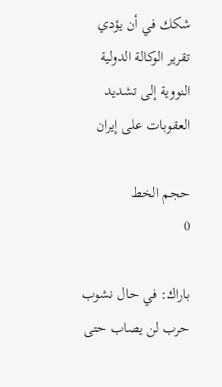شكك في أن يؤدي تقرير الوكالة الدولية النووية إلى تشديد العقوبات على إيران

حجم الخط
0

باراك: في حال نشوب حرب لن يصاب حتى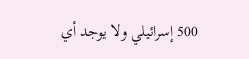500 إسرائيلي ولا يوجد أي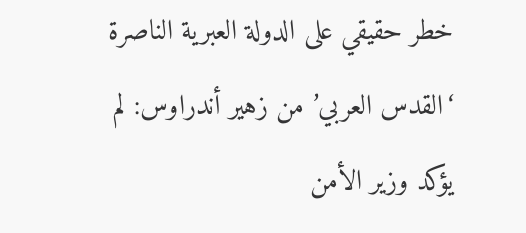خطر حقيقي على الدولة العبرية الناصرة ‘القدس العربي’ من زهير أندراوس: لم يؤكد وزير الأمن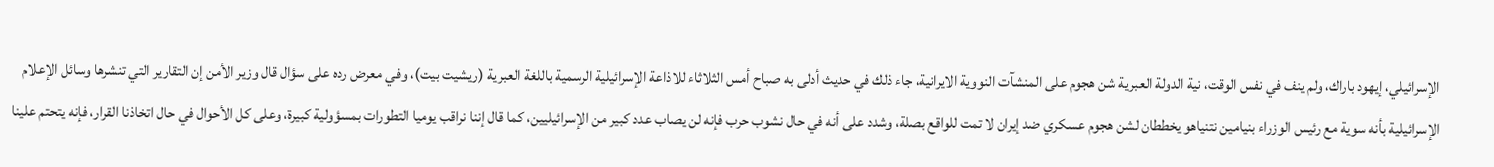الإسرائيلي، إيهود باراك، ولم ينف في نفس الوقت، نية الدولة العبرية شن هجوم على المنشآت النووية الايرانية، جاء ذلك في حديث أدلى به صباح أمس الثلاثاء للاذاعة الإسرائيلية الرسمية باللغة العبرية (ريشيت بيت)، وفي معرض رده على سؤال قال وزير الأمن إن التقارير التي تنشرها وسائل الإعلام الإسرائيلية بأنه سوية مع رئيس الوزراء بنيامين نتنياهو يخططان لشن هجوم عسكري ضد إيران لا تمت للواقع بصلة، وشدد على أنه في حال نشوب حرب فإنه لن يصاب عدد كبير من الإسرائيليين، كما قال إننا نراقب يوميا التطورات بمسؤولية كبيرة، وعلى كل الأحوال في حال اتخاذنا القرار، فإنه يتحتم علينا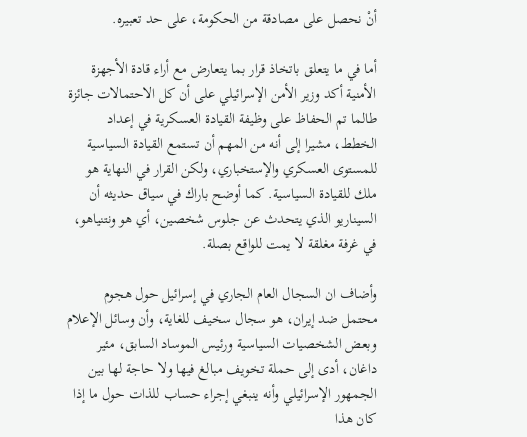أنْ نحصل على مصادقة من الحكومة، على حد تعبيره.

أما في ما يتعلق باتخاذ قرار بما يتعارض مع أراء قادة الأجهزة الأمنية أكد وزير الأمن الإسرائيلي على أن كل الاحتمالات جائزة طالما تم الحفاظ على وظيفة القيادة العسكرية في إعداد الخطط، مشيرا إلى أنه من المهم أن تستمع القيادة السياسية للمستوى العسكري والإستخباري، ولكن القرار في النهاية هو ملك للقيادة السياسية. كما أوضح باراك في سياق حديثه أن السيناريو الذي يتحدث عن جلوس شخصين، أي هو ونتنياهو، في غرفة مغلقة لا يمت للواقع بصلة.

وأضاف ان السجال العام الجاري في إسرائيل حول هجوم محتمل ضد إيران، هو سجال سخيف للغاية، وأن وسائل الإعلام وبعض الشخصيات السياسية ورئيس الموساد السابق، مئير داغان، أدى إلى حملة تخويف مبالغ فيها ولا حاجة لها بين الجمهور الإسرائيلي وأنه ينبغي إجراء حساب للذات حول ما إذا كان هذا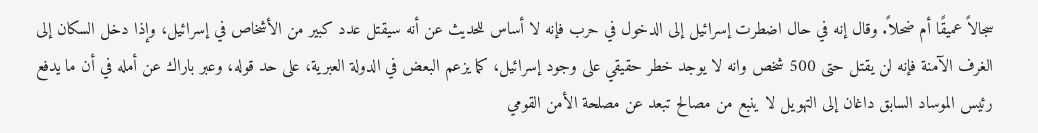سجالاً عميقًا أم ضحلاً. وقال إنه في حال اضطرت إسرائيل إلى الدخول في حرب فإنه لا أساس للحديث عن أنه سيقتل عدد كبير من الأشخاص في إسرائيل، وإذا دخل السكان إلى الغرف الآمنة فإنه لن يقتل حتى 500 شخص وانه لا يوجد خطر حقيقي على وجود إسرائيل، كما يزعم البعض في الدولة العبرية، على حد قوله، وعبر باراك عن أمله في أن ما يدفع رئيس الموساد السابق داغان إلى التهويل لا ينبع من مصالح تبعد عن مصلحة الأمن القومي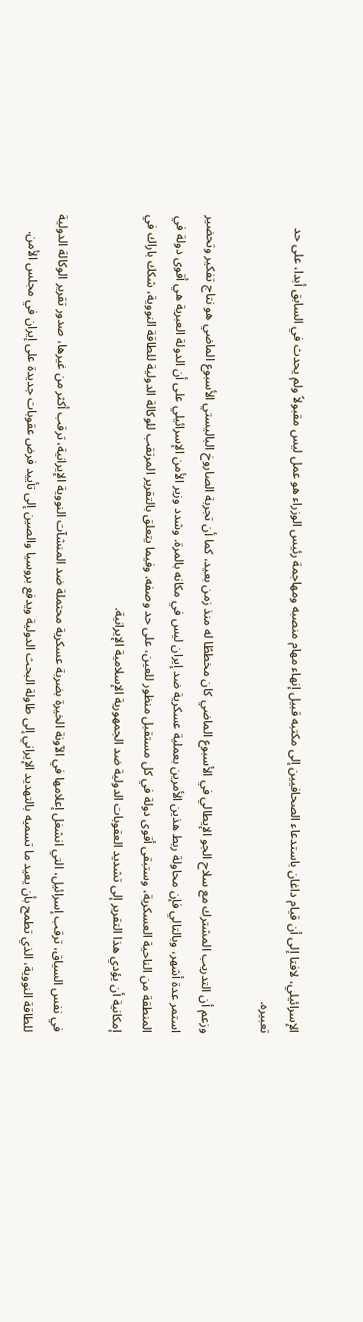الإسرائيلي، لافتا إلى أن قيام داغان باستدعاء الصحافيين إلى مكتبه قبيل إنهاء مهام منصبه ومهاجمة رئيس الوزراء هو عمل ليس مقبولاً ولم يحدث في السابق أبدا، على حد تعبيره.

وزعم أن التدريب المشترك مع سلاح الجو الإيطالي في الأسبوع الماضي كان مخططًا له منذ زمن بعيد، كما أن تجربة الصاروخ الباليستي الأسبوع الماضي هو نتاج تفكير وتحضير استمر عدة أشهر، وبالتالي فإن محاولة ربط هذين الأمرين بعملية عسكرية ضد إيران ليس في مكانه بالمرة. وشدد وزير الأمن الإسرائيلي على أن الدولة العبرية هي أقوى دولة في المنطقة من الناحية العسكرية، وستبقى أقوى دولة في كل مستقبل منظور للعين، على حد وصفه. وفيما يتعلق بالتقرير المرتقب للوكالة الدولية للطاقة النووية، شكك باراك في إمكانية أن يؤدي هذا التقرير إلى تشديد العقوبات الدولية ضد الجمهورية الإسلامية الإيرانية.

في نفس السياق، ترقب إسرائيل، التي انشغل إعلامها في الآونة الخيرة بضربة عسكرية محتملة ضد المنشآت النووية الإيرانية، ترقب أكثر من غيرها، صدور تقرير الوكالة الدولية للطاقة النووية، الذي تطمح بأن يعيد ما تسميه بالتهديد الإيراني إلى طاولة البحث الدولية ويدفع بروسيا والصين إلى تأييد فرض عقوبات جديدة على إيران في مجلس الأمن.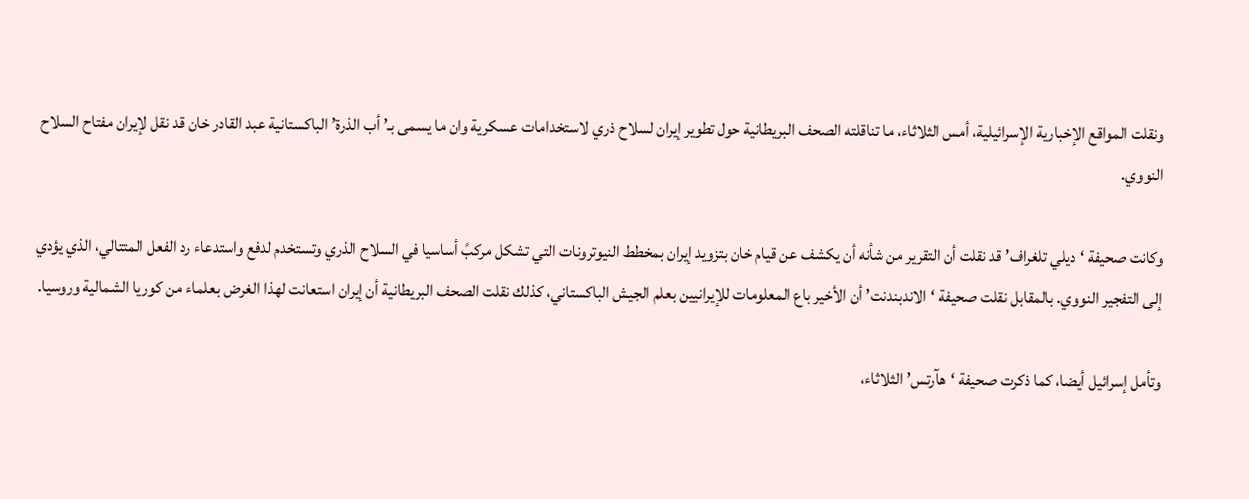ونقلت المواقع الإخبارية الإسرائيلية، أمس الثلاثاء، ما تناقلته الصحف البريطانية حول تطوير إيران لسلاح ذري لاستخدامات عسكرية وان ما يسمى بـ’ أب الذرة’ الباكستانية عبد القادر خان قد نقل لإيران مفتاح السلاح النووي.

وكانت صحيفة ‘ديلي تلغراف’ قد نقلت أن التقرير من شأنه أن يكشف عن قيام خان بتزويد إيران بمخطط النيوترونات التي تشكل مركبً أساسيا في السلاح الذري وتستخدم لدفع واستدعاء رد الفعل المتتالي، الذي يؤدي إلى التفجير النووي. بالمقابل نقلت صحيفة ‘الاندبندنت’ أن الأخير باع المعلومات للإيرانيين بعلم الجيش الباكستاني، كذلك نقلت الصحف البريطانية أن إيران استعانت لهذا الغرض بعلماء من كوريا الشمالية وروسيا.

وتأمل إسرائيل أيضا، كما ذكرت صحيفة ‘هآرتس’ الثلاثاء،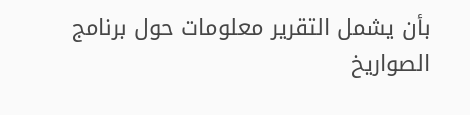بأن يشمل التقرير معلومات حول برنامج الصواريخ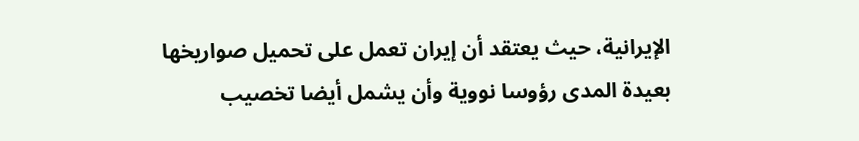الإيرانية، حيث يعتقد أن إيران تعمل على تحميل صواريخها بعيدة المدى رؤوسا نووية وأن يشمل أيضا تخصيب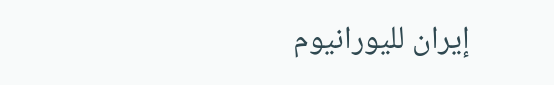إيران لليورانيوم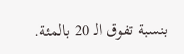بنسبة تفوق الـ 20 بالمئة.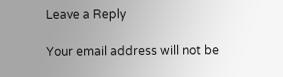Leave a Reply

Your email address will not be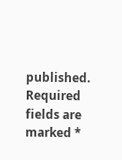published. Required fields are marked *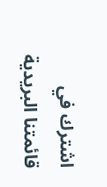اشترك في قائمتنا البريدية